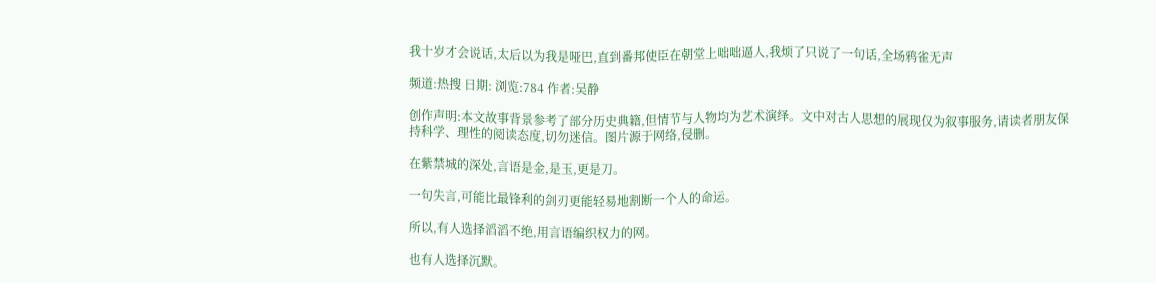我十岁才会说话,太后以为我是哑巴,直到番邦使臣在朝堂上咄咄逼人,我烦了只说了一句话,全场鸦雀无声

频道:热搜 日期: 浏览:784 作者:吴静

创作声明:本文故事背景参考了部分历史典籍,但情节与人物均为艺术演绎。文中对古人思想的展现仅为叙事服务,请读者朋友保持科学、理性的阅读态度,切勿迷信。图片源于网络,侵删。

在紫禁城的深处,言语是金,是玉,更是刀。

一句失言,可能比最锋利的剑刃更能轻易地割断一个人的命运。

所以,有人选择滔滔不绝,用言语编织权力的网。

也有人选择沉默。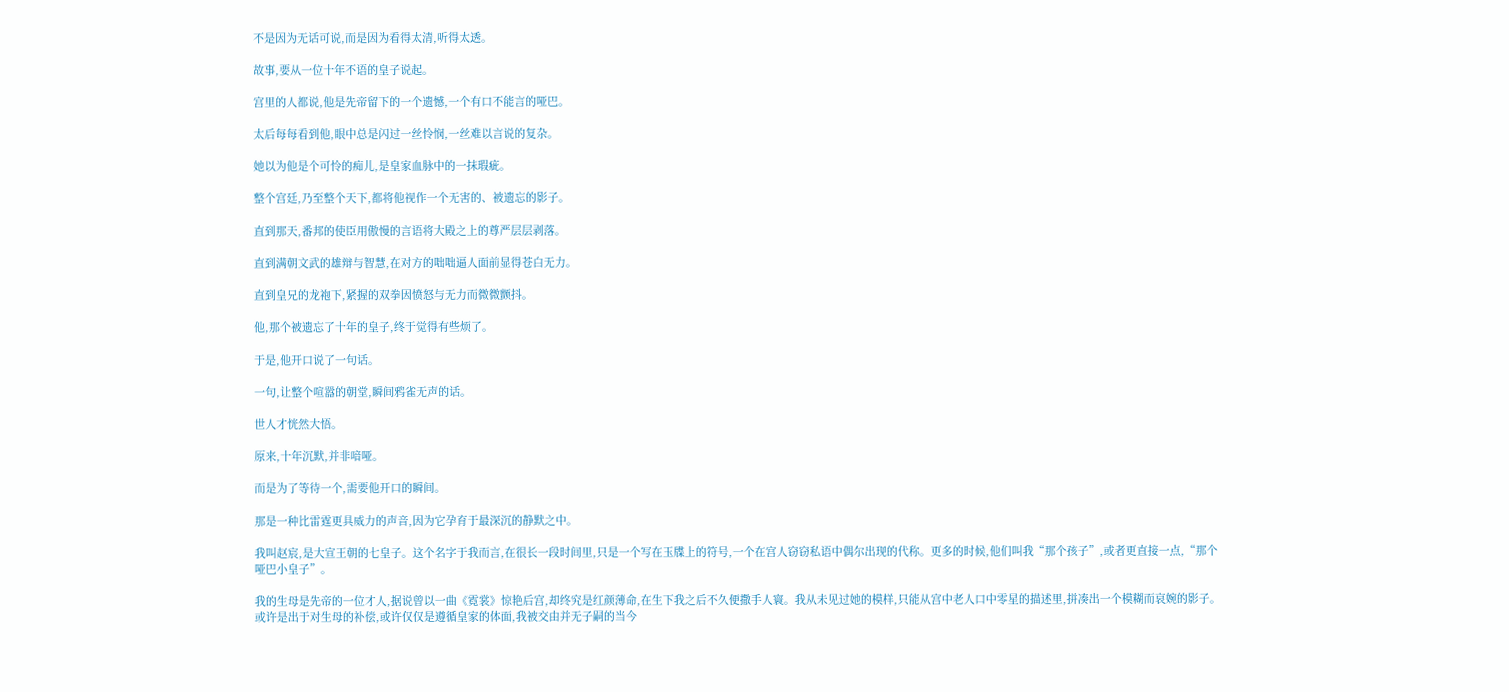不是因为无话可说,而是因为看得太清,听得太透。

故事,要从一位十年不语的皇子说起。

宫里的人都说,他是先帝留下的一个遗憾,一个有口不能言的哑巴。

太后每每看到他,眼中总是闪过一丝怜悯,一丝难以言说的复杂。

她以为他是个可怜的痴儿,是皇家血脉中的一抹瑕疵。

整个宫廷,乃至整个天下,都将他视作一个无害的、被遗忘的影子。

直到那天,番邦的使臣用傲慢的言语将大殿之上的尊严层层剥落。

直到满朝文武的雄辩与智慧,在对方的咄咄逼人面前显得苍白无力。

直到皇兄的龙袍下,紧握的双拳因愤怒与无力而微微颤抖。

他,那个被遗忘了十年的皇子,终于觉得有些烦了。

于是,他开口说了一句话。

一句,让整个喧嚣的朝堂,瞬间鸦雀无声的话。

世人才恍然大悟。

原来,十年沉默,并非喑哑。

而是为了等待一个,需要他开口的瞬间。

那是一种比雷霆更具威力的声音,因为它孕育于最深沉的静默之中。

我叫赵宸,是大宣王朝的七皇子。这个名字于我而言,在很长一段时间里,只是一个写在玉牒上的符号,一个在宫人窃窃私语中偶尔出现的代称。更多的时候,他们叫我“那个孩子”,或者更直接一点,“那个哑巴小皇子”。

我的生母是先帝的一位才人,据说曾以一曲《霓裳》惊艳后宫,却终究是红颜薄命,在生下我之后不久便撒手人寰。我从未见过她的模样,只能从宫中老人口中零星的描述里,拼凑出一个模糊而哀婉的影子。或许是出于对生母的补偿,或许仅仅是遵循皇家的体面,我被交由并无子嗣的当今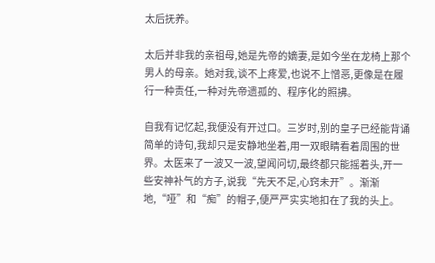太后抚养。

太后并非我的亲祖母,她是先帝的嫡妻,是如今坐在龙椅上那个男人的母亲。她对我,谈不上疼爱,也说不上憎恶,更像是在履行一种责任,一种对先帝遗孤的、程序化的照拂。

自我有记忆起,我便没有开过口。三岁时,别的皇子已经能背诵简单的诗句,我却只是安静地坐着,用一双眼睛看着周围的世界。太医来了一波又一波,望闻问切,最终都只能摇着头,开一些安神补气的方子,说我“先天不足,心窍未开”。渐渐地,“哑”和“痴”的帽子,便严严实实地扣在了我的头上。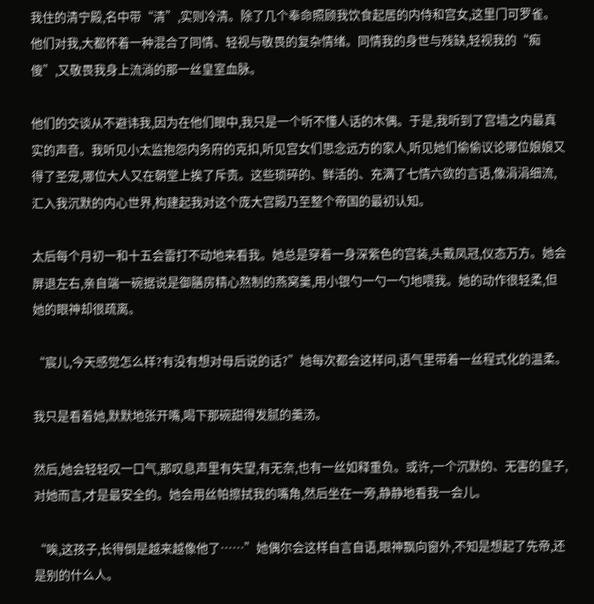我住的清宁殿,名中带“清”,实则冷清。除了几个奉命照顾我饮食起居的内侍和宫女,这里门可罗雀。他们对我,大都怀着一种混合了同情、轻视与敬畏的复杂情绪。同情我的身世与残缺,轻视我的“痴傻”,又敬畏我身上流淌的那一丝皇室血脉。

他们的交谈从不避讳我,因为在他们眼中,我只是一个听不懂人话的木偶。于是,我听到了宫墙之内最真实的声音。我听见小太监抱怨内务府的克扣,听见宫女们思念远方的家人,听见她们偷偷议论哪位娘娘又得了圣宠,哪位大人又在朝堂上挨了斥责。这些琐碎的、鲜活的、充满了七情六欲的言语,像涓涓细流,汇入我沉默的内心世界,构建起我对这个庞大宫殿乃至整个帝国的最初认知。

太后每个月初一和十五会雷打不动地来看我。她总是穿着一身深紫色的宫装,头戴凤冠,仪态万方。她会屏退左右,亲自端一碗据说是御膳房精心熬制的燕窝羹,用小银勺一勺一勺地喂我。她的动作很轻柔,但她的眼神却很疏离。

“宸儿,今天感觉怎么样?有没有想对母后说的话?”她每次都会这样问,语气里带着一丝程式化的温柔。

我只是看着她,默默地张开嘴,喝下那碗甜得发腻的羹汤。

然后,她会轻轻叹一口气,那叹息声里有失望,有无奈,也有一丝如释重负。或许,一个沉默的、无害的皇子,对她而言,才是最安全的。她会用丝帕擦拭我的嘴角,然后坐在一旁,静静地看我一会儿。

“唉,这孩子,长得倒是越来越像他了……”她偶尔会这样自言自语,眼神飘向窗外,不知是想起了先帝,还是别的什么人。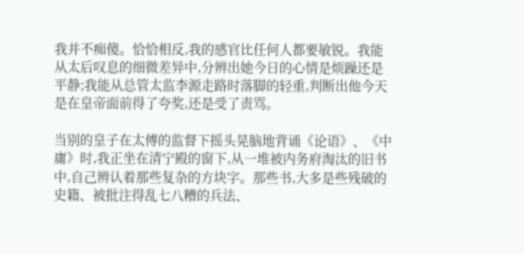我并不痴傻。恰恰相反,我的感官比任何人都要敏锐。我能从太后叹息的细微差异中,分辨出她今日的心情是烦躁还是平静;我能从总管太监李源走路时落脚的轻重,判断出他今天是在皇帝面前得了夸奖,还是受了责骂。

当别的皇子在太傅的监督下摇头晃脑地背诵《论语》、《中庸》时,我正坐在清宁殿的窗下,从一堆被内务府淘汰的旧书中,自己辨认着那些复杂的方块字。那些书,大多是些残破的史籍、被批注得乱七八糟的兵法、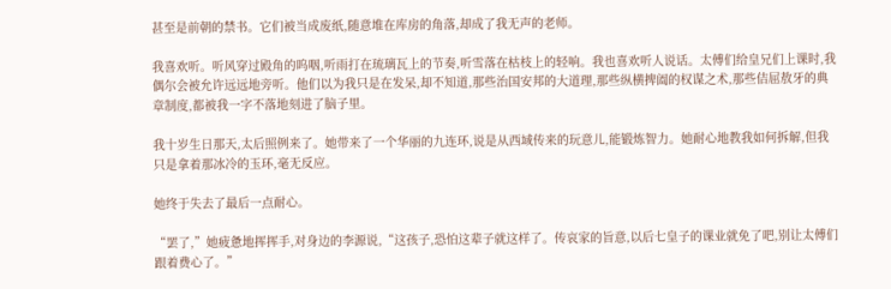甚至是前朝的禁书。它们被当成废纸,随意堆在库房的角落,却成了我无声的老师。

我喜欢听。听风穿过殿角的呜咽,听雨打在琉璃瓦上的节奏,听雪落在枯枝上的轻响。我也喜欢听人说话。太傅们给皇兄们上课时,我偶尔会被允许远远地旁听。他们以为我只是在发呆,却不知道,那些治国安邦的大道理,那些纵横捭阖的权谋之术,那些佶屈敖牙的典章制度,都被我一字不落地刻进了脑子里。

我十岁生日那天,太后照例来了。她带来了一个华丽的九连环,说是从西域传来的玩意儿,能锻炼智力。她耐心地教我如何拆解,但我只是拿着那冰冷的玉环,毫无反应。

她终于失去了最后一点耐心。

“罢了,”她疲惫地挥挥手,对身边的李源说,“这孩子,恐怕这辈子就这样了。传哀家的旨意,以后七皇子的课业就免了吧,别让太傅们跟着费心了。”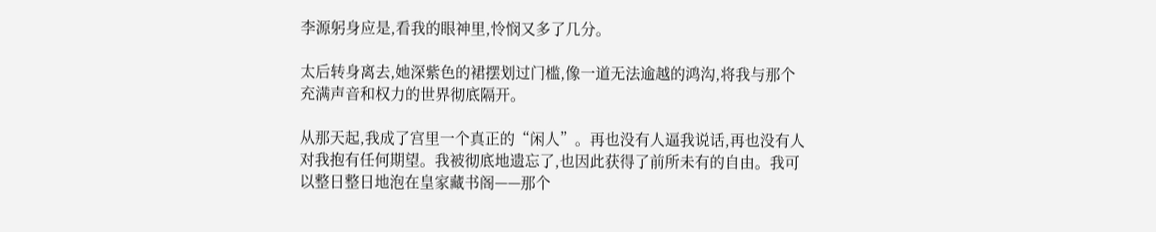李源躬身应是,看我的眼神里,怜悯又多了几分。

太后转身离去,她深紫色的裙摆划过门槛,像一道无法逾越的鸿沟,将我与那个充满声音和权力的世界彻底隔开。

从那天起,我成了宫里一个真正的“闲人”。再也没有人逼我说话,再也没有人对我抱有任何期望。我被彻底地遗忘了,也因此获得了前所未有的自由。我可以整日整日地泡在皇家藏书阁——那个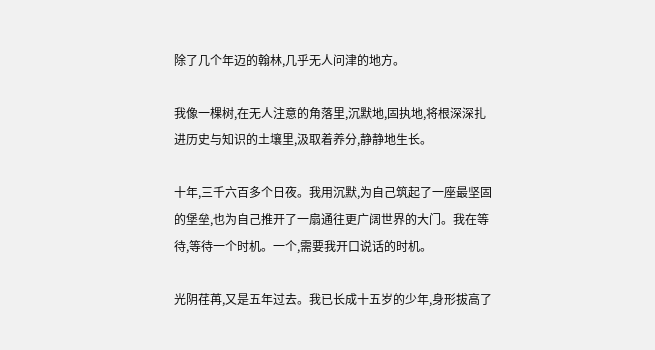除了几个年迈的翰林,几乎无人问津的地方。

我像一棵树,在无人注意的角落里,沉默地,固执地,将根深深扎进历史与知识的土壤里,汲取着养分,静静地生长。

十年,三千六百多个日夜。我用沉默,为自己筑起了一座最坚固的堡垒,也为自己推开了一扇通往更广阔世界的大门。我在等待,等待一个时机。一个,需要我开口说话的时机。

光阴荏苒,又是五年过去。我已长成十五岁的少年,身形拔高了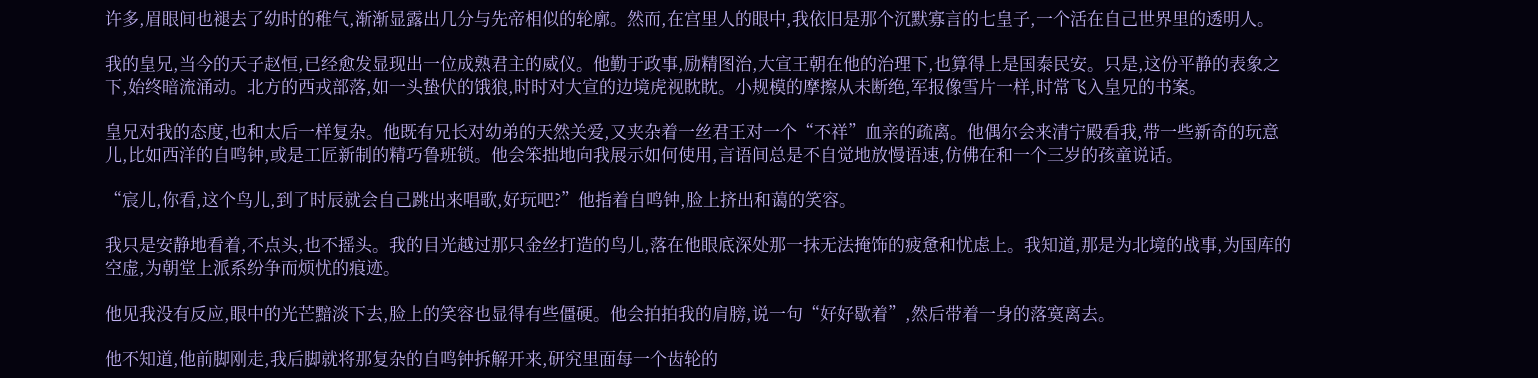许多,眉眼间也褪去了幼时的稚气,渐渐显露出几分与先帝相似的轮廓。然而,在宫里人的眼中,我依旧是那个沉默寡言的七皇子,一个活在自己世界里的透明人。

我的皇兄,当今的天子赵恒,已经愈发显现出一位成熟君主的威仪。他勤于政事,励精图治,大宣王朝在他的治理下,也算得上是国泰民安。只是,这份平静的表象之下,始终暗流涌动。北方的西戎部落,如一头蛰伏的饿狼,时时对大宣的边境虎视眈眈。小规模的摩擦从未断绝,军报像雪片一样,时常飞入皇兄的书案。

皇兄对我的态度,也和太后一样复杂。他既有兄长对幼弟的天然关爱,又夹杂着一丝君王对一个“不祥”血亲的疏离。他偶尔会来清宁殿看我,带一些新奇的玩意儿,比如西洋的自鸣钟,或是工匠新制的精巧鲁班锁。他会笨拙地向我展示如何使用,言语间总是不自觉地放慢语速,仿佛在和一个三岁的孩童说话。

“宸儿,你看,这个鸟儿,到了时辰就会自己跳出来唱歌,好玩吧?”他指着自鸣钟,脸上挤出和蔼的笑容。

我只是安静地看着,不点头,也不摇头。我的目光越过那只金丝打造的鸟儿,落在他眼底深处那一抹无法掩饰的疲惫和忧虑上。我知道,那是为北境的战事,为国库的空虚,为朝堂上派系纷争而烦忧的痕迹。

他见我没有反应,眼中的光芒黯淡下去,脸上的笑容也显得有些僵硬。他会拍拍我的肩膀,说一句“好好歇着”,然后带着一身的落寞离去。

他不知道,他前脚刚走,我后脚就将那复杂的自鸣钟拆解开来,研究里面每一个齿轮的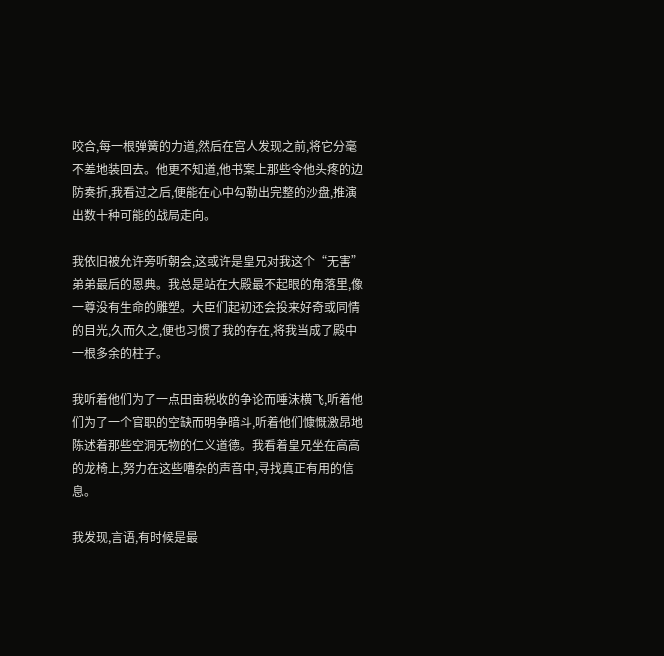咬合,每一根弹簧的力道,然后在宫人发现之前,将它分毫不差地装回去。他更不知道,他书案上那些令他头疼的边防奏折,我看过之后,便能在心中勾勒出完整的沙盘,推演出数十种可能的战局走向。

我依旧被允许旁听朝会,这或许是皇兄对我这个“无害”弟弟最后的恩典。我总是站在大殿最不起眼的角落里,像一尊没有生命的雕塑。大臣们起初还会投来好奇或同情的目光,久而久之,便也习惯了我的存在,将我当成了殿中一根多余的柱子。

我听着他们为了一点田亩税收的争论而唾沫横飞,听着他们为了一个官职的空缺而明争暗斗,听着他们慷慨激昂地陈述着那些空洞无物的仁义道德。我看着皇兄坐在高高的龙椅上,努力在这些嘈杂的声音中,寻找真正有用的信息。

我发现,言语,有时候是最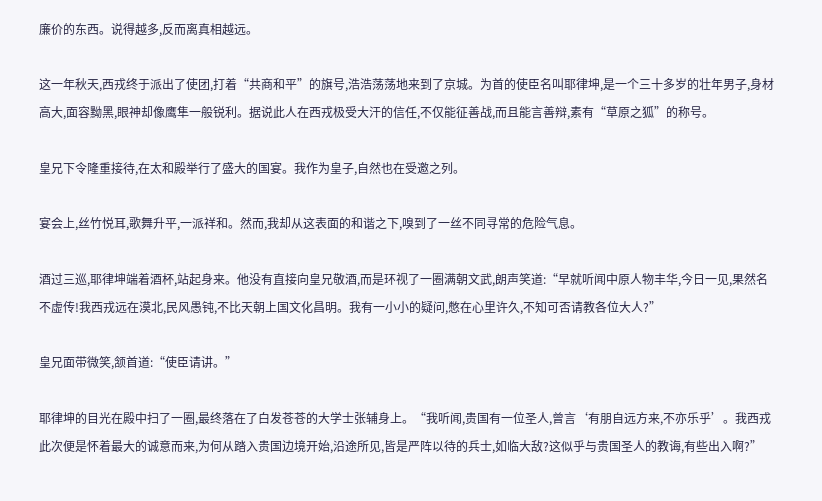廉价的东西。说得越多,反而离真相越远。

这一年秋天,西戎终于派出了使团,打着“共商和平”的旗号,浩浩荡荡地来到了京城。为首的使臣名叫耶律坤,是一个三十多岁的壮年男子,身材高大,面容黝黑,眼神却像鹰隼一般锐利。据说此人在西戎极受大汗的信任,不仅能征善战,而且能言善辩,素有“草原之狐”的称号。

皇兄下令隆重接待,在太和殿举行了盛大的国宴。我作为皇子,自然也在受邀之列。

宴会上,丝竹悦耳,歌舞升平,一派祥和。然而,我却从这表面的和谐之下,嗅到了一丝不同寻常的危险气息。

酒过三巡,耶律坤端着酒杯,站起身来。他没有直接向皇兄敬酒,而是环视了一圈满朝文武,朗声笑道:“早就听闻中原人物丰华,今日一见,果然名不虚传!我西戎远在漠北,民风愚钝,不比天朝上国文化昌明。我有一小小的疑问,憋在心里许久,不知可否请教各位大人?”

皇兄面带微笑,颔首道:“使臣请讲。”

耶律坤的目光在殿中扫了一圈,最终落在了白发苍苍的大学士张辅身上。“我听闻,贵国有一位圣人,曾言‘有朋自远方来,不亦乐乎’。我西戎此次便是怀着最大的诚意而来,为何从踏入贵国边境开始,沿途所见,皆是严阵以待的兵士,如临大敌?这似乎与贵国圣人的教诲,有些出入啊?”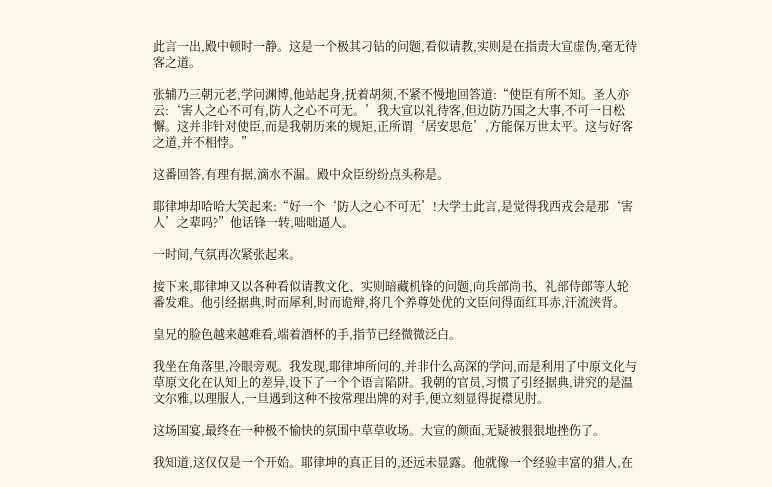此言一出,殿中顿时一静。这是一个极其刁钻的问题,看似请教,实则是在指责大宣虚伪,毫无待客之道。

张辅乃三朝元老,学问渊博,他站起身,抚着胡须,不紧不慢地回答道:“使臣有所不知。圣人亦云:‘害人之心不可有,防人之心不可无。’我大宣以礼待客,但边防乃国之大事,不可一日松懈。这并非针对使臣,而是我朝历来的规矩,正所谓‘居安思危’,方能保万世太平。这与好客之道,并不相悖。”

这番回答,有理有据,滴水不漏。殿中众臣纷纷点头称是。

耶律坤却哈哈大笑起来:“好一个‘防人之心不可无’!大学士此言,是觉得我西戎会是那‘害人’之辈吗?”他话锋一转,咄咄逼人。

一时间,气氛再次紧张起来。

接下来,耶律坤又以各种看似请教文化、实则暗藏机锋的问题,向兵部尚书、礼部侍郎等人轮番发难。他引经据典,时而犀利,时而诡辩,将几个养尊处优的文臣问得面红耳赤,汗流浃背。

皇兄的脸色越来越难看,端着酒杯的手,指节已经微微泛白。

我坐在角落里,冷眼旁观。我发现,耶律坤所问的,并非什么高深的学问,而是利用了中原文化与草原文化在认知上的差异,设下了一个个语言陷阱。我朝的官员,习惯了引经据典,讲究的是温文尔雅,以理服人,一旦遇到这种不按常理出牌的对手,便立刻显得捉襟见肘。

这场国宴,最终在一种极不愉快的氛围中草草收场。大宣的颜面,无疑被狠狠地挫伤了。

我知道,这仅仅是一个开始。耶律坤的真正目的,还远未显露。他就像一个经验丰富的猎人,在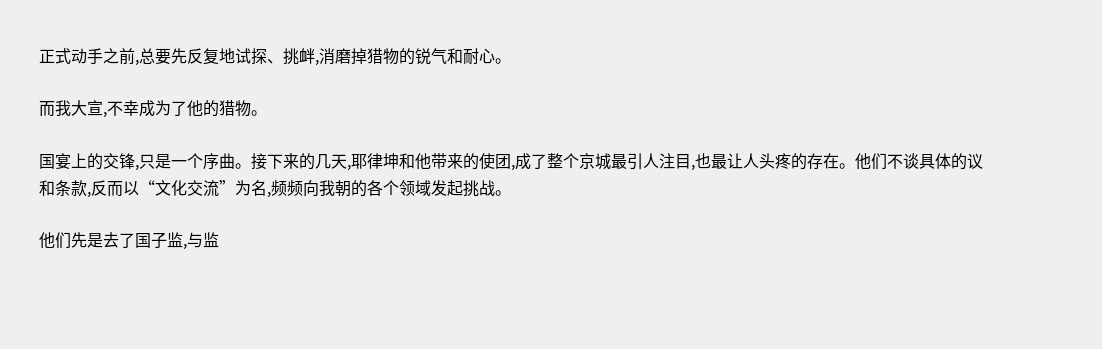正式动手之前,总要先反复地试探、挑衅,消磨掉猎物的锐气和耐心。

而我大宣,不幸成为了他的猎物。

国宴上的交锋,只是一个序曲。接下来的几天,耶律坤和他带来的使团,成了整个京城最引人注目,也最让人头疼的存在。他们不谈具体的议和条款,反而以“文化交流”为名,频频向我朝的各个领域发起挑战。

他们先是去了国子监,与监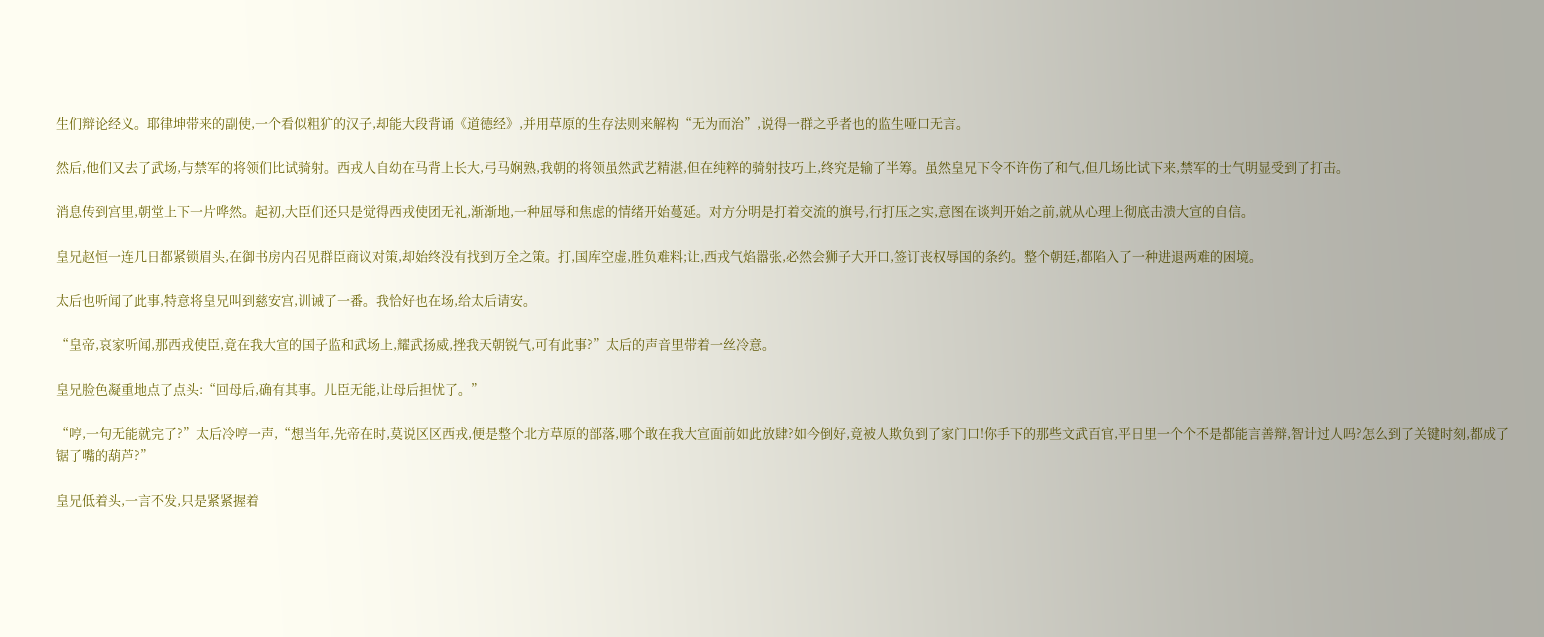生们辩论经义。耶律坤带来的副使,一个看似粗犷的汉子,却能大段背诵《道德经》,并用草原的生存法则来解构“无为而治”,说得一群之乎者也的监生哑口无言。

然后,他们又去了武场,与禁军的将领们比试骑射。西戎人自幼在马背上长大,弓马娴熟,我朝的将领虽然武艺精湛,但在纯粹的骑射技巧上,终究是输了半筹。虽然皇兄下令不许伤了和气,但几场比试下来,禁军的士气明显受到了打击。

消息传到宫里,朝堂上下一片哗然。起初,大臣们还只是觉得西戎使团无礼,渐渐地,一种屈辱和焦虑的情绪开始蔓延。对方分明是打着交流的旗号,行打压之实,意图在谈判开始之前,就从心理上彻底击溃大宣的自信。

皇兄赵恒一连几日都紧锁眉头,在御书房内召见群臣商议对策,却始终没有找到万全之策。打,国库空虚,胜负难料;让,西戎气焰嚣张,必然会狮子大开口,签订丧权辱国的条约。整个朝廷,都陷入了一种进退两难的困境。

太后也听闻了此事,特意将皇兄叫到慈安宫,训诫了一番。我恰好也在场,给太后请安。

“皇帝,哀家听闻,那西戎使臣,竟在我大宣的国子监和武场上,耀武扬威,挫我天朝锐气,可有此事?”太后的声音里带着一丝冷意。

皇兄脸色凝重地点了点头:“回母后,确有其事。儿臣无能,让母后担忧了。”

“哼,一句无能就完了?”太后冷哼一声,“想当年,先帝在时,莫说区区西戎,便是整个北方草原的部落,哪个敢在我大宣面前如此放肆?如今倒好,竟被人欺负到了家门口!你手下的那些文武百官,平日里一个个不是都能言善辩,智计过人吗?怎么到了关键时刻,都成了锯了嘴的葫芦?”

皇兄低着头,一言不发,只是紧紧握着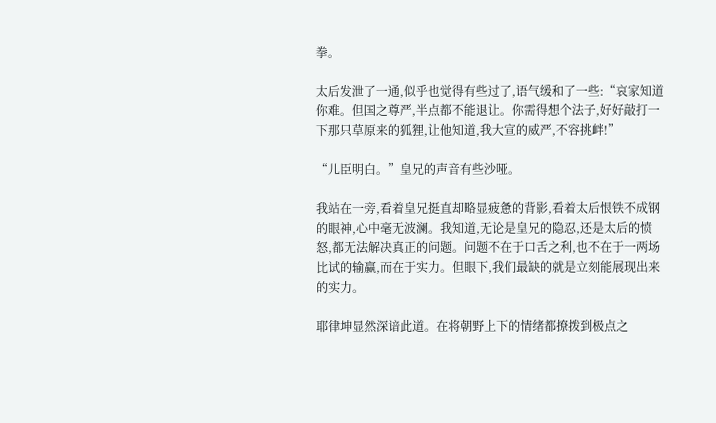拳。

太后发泄了一通,似乎也觉得有些过了,语气缓和了一些:“哀家知道你难。但国之尊严,半点都不能退让。你需得想个法子,好好敲打一下那只草原来的狐狸,让他知道,我大宣的威严,不容挑衅!”

“儿臣明白。”皇兄的声音有些沙哑。

我站在一旁,看着皇兄挺直却略显疲惫的背影,看着太后恨铁不成钢的眼神,心中毫无波澜。我知道,无论是皇兄的隐忍,还是太后的愤怒,都无法解决真正的问题。问题不在于口舌之利,也不在于一两场比试的输赢,而在于实力。但眼下,我们最缺的就是立刻能展现出来的实力。

耶律坤显然深谙此道。在将朝野上下的情绪都撩拨到极点之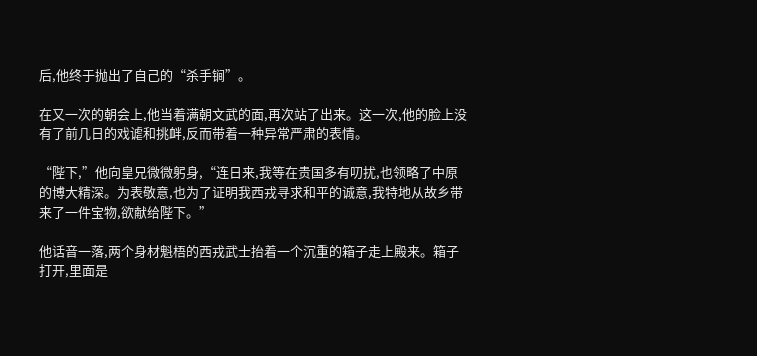后,他终于抛出了自己的“杀手锏”。

在又一次的朝会上,他当着满朝文武的面,再次站了出来。这一次,他的脸上没有了前几日的戏谑和挑衅,反而带着一种异常严肃的表情。

“陛下,”他向皇兄微微躬身,“连日来,我等在贵国多有叨扰,也领略了中原的博大精深。为表敬意,也为了证明我西戎寻求和平的诚意,我特地从故乡带来了一件宝物,欲献给陛下。”

他话音一落,两个身材魁梧的西戎武士抬着一个沉重的箱子走上殿来。箱子打开,里面是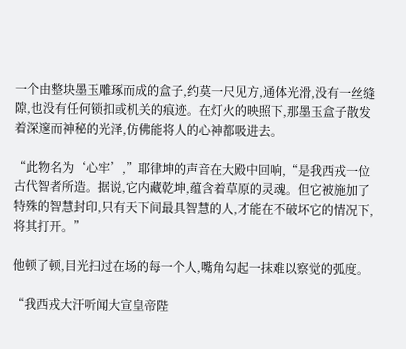一个由整块墨玉雕琢而成的盒子,约莫一尺见方,通体光滑,没有一丝缝隙,也没有任何锁扣或机关的痕迹。在灯火的映照下,那墨玉盒子散发着深邃而神秘的光泽,仿佛能将人的心神都吸进去。

“此物名为‘心牢’,”耶律坤的声音在大殿中回响,“是我西戎一位古代智者所造。据说,它内藏乾坤,蕴含着草原的灵魂。但它被施加了特殊的智慧封印,只有天下间最具智慧的人,才能在不破坏它的情况下,将其打开。”

他顿了顿,目光扫过在场的每一个人,嘴角勾起一抹难以察觉的弧度。

“我西戎大汗听闻大宣皇帝陛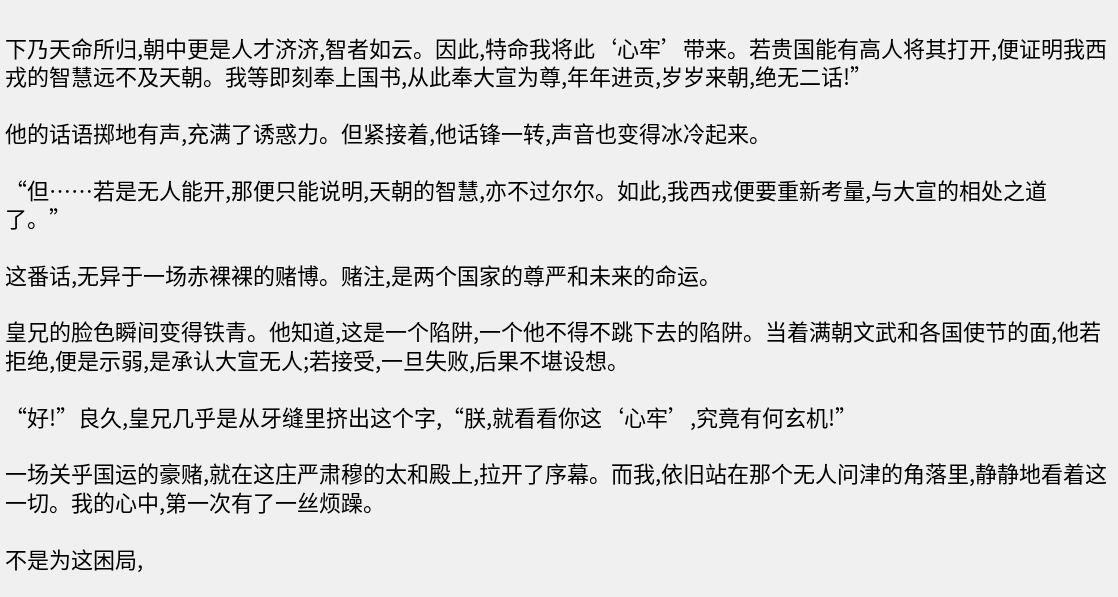下乃天命所归,朝中更是人才济济,智者如云。因此,特命我将此‘心牢’带来。若贵国能有高人将其打开,便证明我西戎的智慧远不及天朝。我等即刻奉上国书,从此奉大宣为尊,年年进贡,岁岁来朝,绝无二话!”

他的话语掷地有声,充满了诱惑力。但紧接着,他话锋一转,声音也变得冰冷起来。

“但……若是无人能开,那便只能说明,天朝的智慧,亦不过尔尔。如此,我西戎便要重新考量,与大宣的相处之道了。”

这番话,无异于一场赤裸裸的赌博。赌注,是两个国家的尊严和未来的命运。

皇兄的脸色瞬间变得铁青。他知道,这是一个陷阱,一个他不得不跳下去的陷阱。当着满朝文武和各国使节的面,他若拒绝,便是示弱,是承认大宣无人;若接受,一旦失败,后果不堪设想。

“好!”良久,皇兄几乎是从牙缝里挤出这个字,“朕,就看看你这‘心牢’,究竟有何玄机!”

一场关乎国运的豪赌,就在这庄严肃穆的太和殿上,拉开了序幕。而我,依旧站在那个无人问津的角落里,静静地看着这一切。我的心中,第一次有了一丝烦躁。

不是为这困局,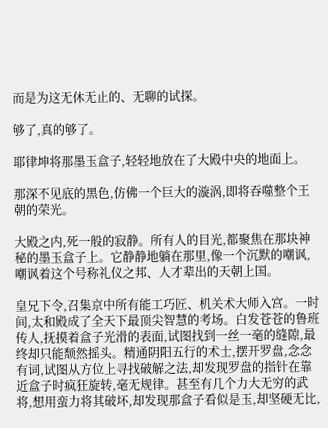而是为这无休无止的、无聊的试探。

够了,真的够了。

耶律坤将那墨玉盒子,轻轻地放在了大殿中央的地面上。

那深不见底的黑色,仿佛一个巨大的漩涡,即将吞噬整个王朝的荣光。

大殿之内,死一般的寂静。所有人的目光,都聚焦在那块神秘的墨玉盒子上。它静静地躺在那里,像一个沉默的嘲讽,嘲讽着这个号称礼仪之邦、人才辈出的天朝上国。

皇兄下令,召集京中所有能工巧匠、机关术大师入宫。一时间,太和殿成了全天下最顶尖智慧的考场。白发苍苍的鲁班传人,抚摸着盒子光滑的表面,试图找到一丝一毫的缝隙,最终却只能颓然摇头。精通阴阳五行的术士,摆开罗盘,念念有词,试图从方位上寻找破解之法,却发现罗盘的指针在靠近盒子时疯狂旋转,毫无规律。甚至有几个力大无穷的武将,想用蛮力将其破坏,却发现那盒子看似是玉,却坚硬无比,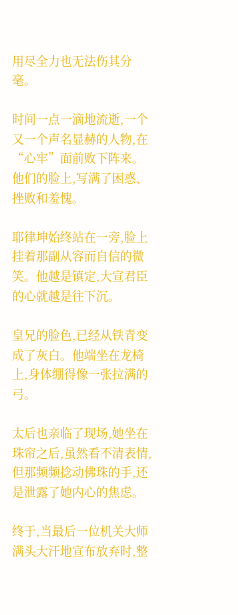用尽全力也无法伤其分毫。

时间一点一滴地流逝,一个又一个声名显赫的人物,在“心牢”面前败下阵来。他们的脸上,写满了困惑、挫败和羞愧。

耶律坤始终站在一旁,脸上挂着那副从容而自信的微笑。他越是镇定,大宣君臣的心就越是往下沉。

皇兄的脸色,已经从铁青变成了灰白。他端坐在龙椅上,身体绷得像一张拉满的弓。

太后也亲临了现场,她坐在珠帘之后,虽然看不清表情,但那频频捻动佛珠的手,还是泄露了她内心的焦虑。

终于,当最后一位机关大师满头大汗地宣布放弃时,整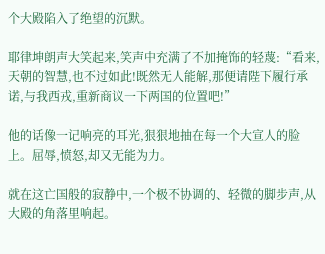个大殿陷入了绝望的沉默。

耶律坤朗声大笑起来,笑声中充满了不加掩饰的轻蔑:“看来,天朝的智慧,也不过如此!既然无人能解,那便请陛下履行承诺,与我西戎,重新商议一下两国的位置吧!”

他的话像一记响亮的耳光,狠狠地抽在每一个大宣人的脸上。屈辱,愤怒,却又无能为力。

就在这亡国般的寂静中,一个极不协调的、轻微的脚步声,从大殿的角落里响起。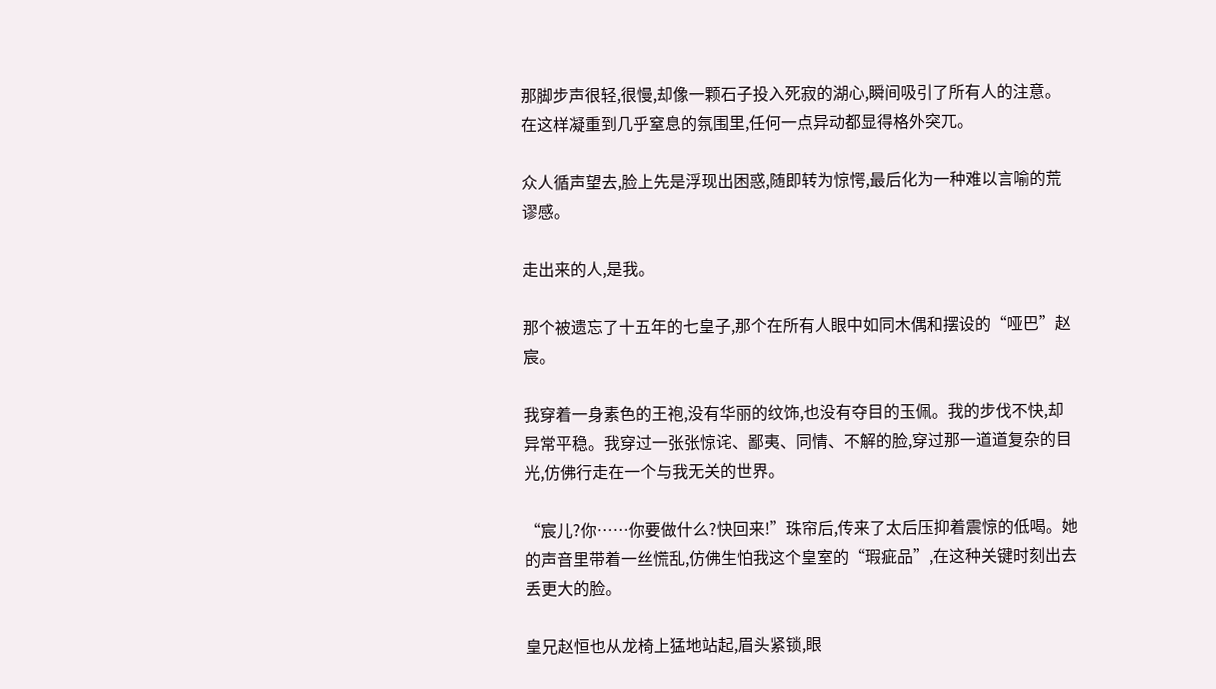那脚步声很轻,很慢,却像一颗石子投入死寂的湖心,瞬间吸引了所有人的注意。在这样凝重到几乎窒息的氛围里,任何一点异动都显得格外突兀。

众人循声望去,脸上先是浮现出困惑,随即转为惊愕,最后化为一种难以言喻的荒谬感。

走出来的人,是我。

那个被遗忘了十五年的七皇子,那个在所有人眼中如同木偶和摆设的“哑巴”赵宸。

我穿着一身素色的王袍,没有华丽的纹饰,也没有夺目的玉佩。我的步伐不快,却异常平稳。我穿过一张张惊诧、鄙夷、同情、不解的脸,穿过那一道道复杂的目光,仿佛行走在一个与我无关的世界。

“宸儿?你……你要做什么?快回来!”珠帘后,传来了太后压抑着震惊的低喝。她的声音里带着一丝慌乱,仿佛生怕我这个皇室的“瑕疵品”,在这种关键时刻出去丢更大的脸。

皇兄赵恒也从龙椅上猛地站起,眉头紧锁,眼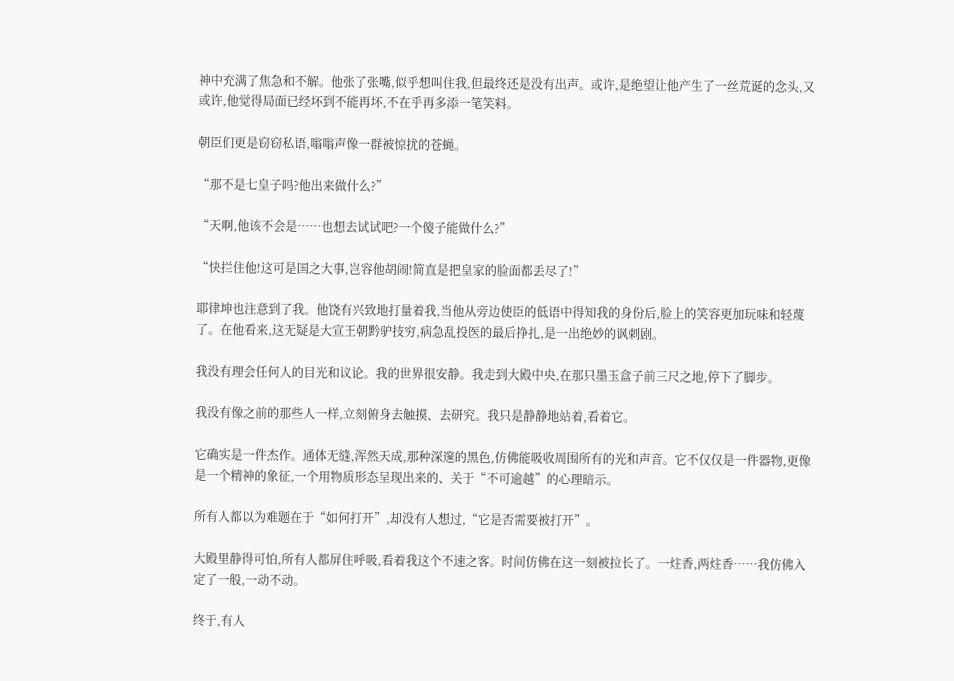神中充满了焦急和不解。他张了张嘴,似乎想叫住我,但最终还是没有出声。或许,是绝望让他产生了一丝荒诞的念头,又或许,他觉得局面已经坏到不能再坏,不在乎再多添一笔笑料。

朝臣们更是窃窃私语,嗡嗡声像一群被惊扰的苍蝇。

“那不是七皇子吗?他出来做什么?”

“天啊,他该不会是……也想去试试吧?一个傻子能做什么?”

“快拦住他!这可是国之大事,岂容他胡闹!简直是把皇家的脸面都丢尽了!”

耶律坤也注意到了我。他饶有兴致地打量着我,当他从旁边使臣的低语中得知我的身份后,脸上的笑容更加玩味和轻蔑了。在他看来,这无疑是大宣王朝黔驴技穷,病急乱投医的最后挣扎,是一出绝妙的讽刺剧。

我没有理会任何人的目光和议论。我的世界很安静。我走到大殿中央,在那只墨玉盒子前三尺之地,停下了脚步。

我没有像之前的那些人一样,立刻俯身去触摸、去研究。我只是静静地站着,看着它。

它确实是一件杰作。通体无缝,浑然天成,那种深邃的黑色,仿佛能吸收周围所有的光和声音。它不仅仅是一件器物,更像是一个精神的象征,一个用物质形态呈现出来的、关于“不可逾越”的心理暗示。

所有人都以为难题在于“如何打开”,却没有人想过,“它是否需要被打开”。

大殿里静得可怕,所有人都屏住呼吸,看着我这个不速之客。时间仿佛在这一刻被拉长了。一炷香,两炷香……我仿佛入定了一般,一动不动。

终于,有人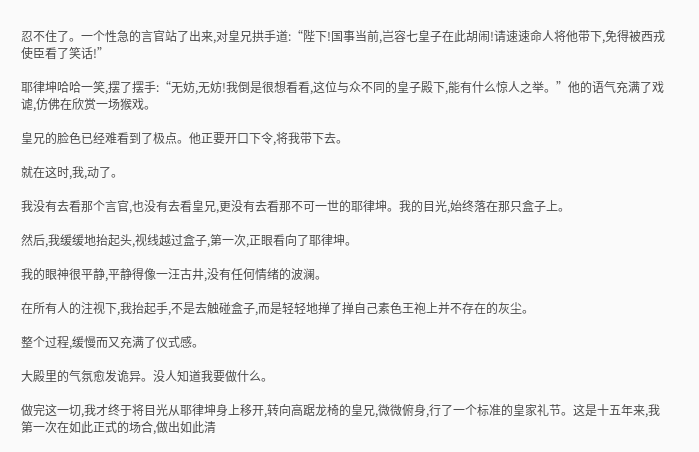忍不住了。一个性急的言官站了出来,对皇兄拱手道:“陛下!国事当前,岂容七皇子在此胡闹!请速速命人将他带下,免得被西戎使臣看了笑话!”

耶律坤哈哈一笑,摆了摆手:“无妨,无妨!我倒是很想看看,这位与众不同的皇子殿下,能有什么惊人之举。”他的语气充满了戏谑,仿佛在欣赏一场猴戏。

皇兄的脸色已经难看到了极点。他正要开口下令,将我带下去。

就在这时,我,动了。

我没有去看那个言官,也没有去看皇兄,更没有去看那不可一世的耶律坤。我的目光,始终落在那只盒子上。

然后,我缓缓地抬起头,视线越过盒子,第一次,正眼看向了耶律坤。

我的眼神很平静,平静得像一汪古井,没有任何情绪的波澜。

在所有人的注视下,我抬起手,不是去触碰盒子,而是轻轻地掸了掸自己素色王袍上并不存在的灰尘。

整个过程,缓慢而又充满了仪式感。

大殿里的气氛愈发诡异。没人知道我要做什么。

做完这一切,我才终于将目光从耶律坤身上移开,转向高踞龙椅的皇兄,微微俯身,行了一个标准的皇家礼节。这是十五年来,我第一次在如此正式的场合,做出如此清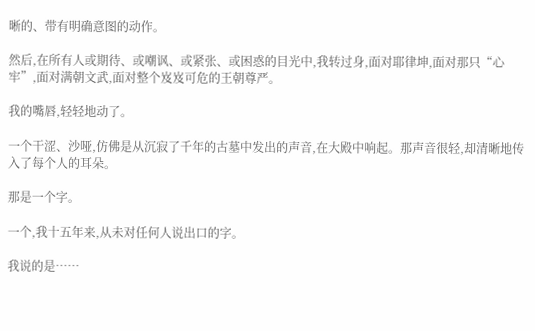晰的、带有明确意图的动作。

然后,在所有人或期待、或嘲讽、或紧张、或困惑的目光中,我转过身,面对耶律坤,面对那只“心牢”,面对满朝文武,面对整个岌岌可危的王朝尊严。

我的嘴唇,轻轻地动了。

一个干涩、沙哑,仿佛是从沉寂了千年的古墓中发出的声音,在大殿中响起。那声音很轻,却清晰地传入了每个人的耳朵。

那是一个字。

一个,我十五年来,从未对任何人说出口的字。

我说的是……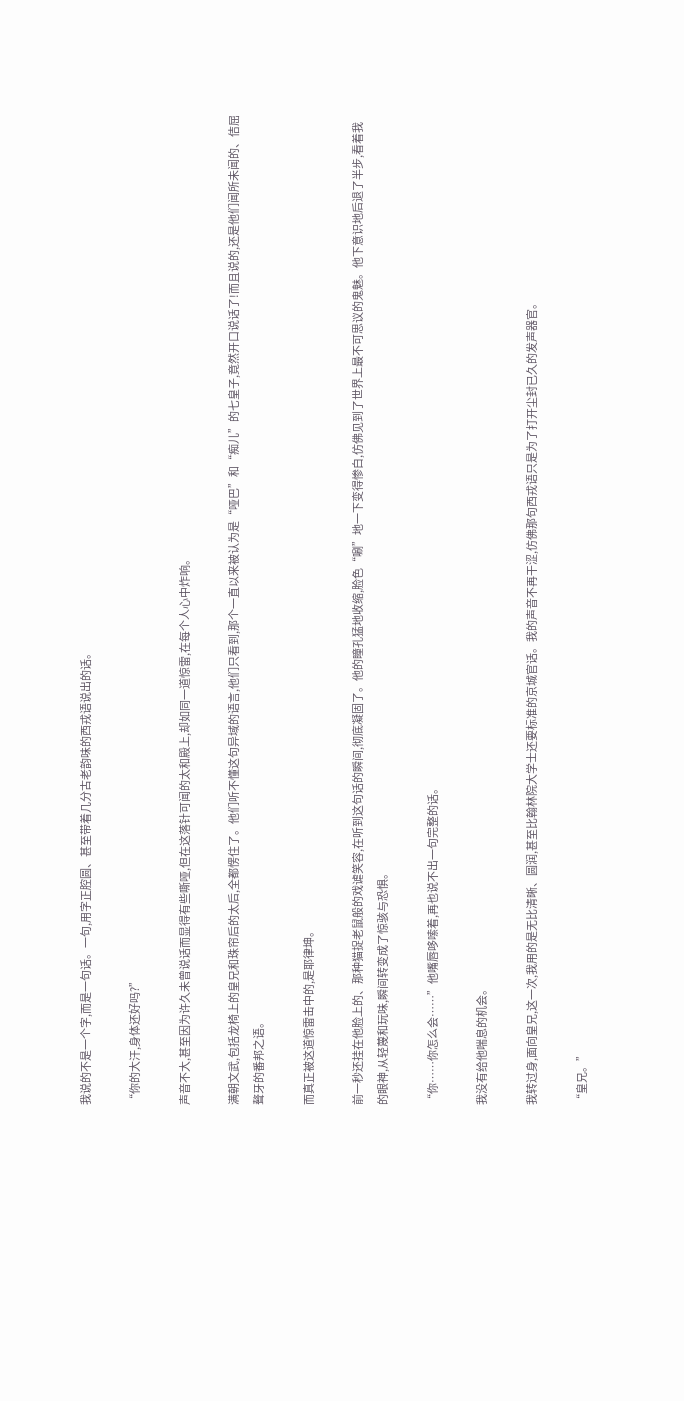我说的不是一个字,而是一句话。一句,用字正腔圆、甚至带着几分古老韵味的西戎语说出的话。

“你的大汗,身体还好吗?”

声音不大,甚至因为许久未曾说话而显得有些嘶哑,但在这落针可闻的太和殿上,却如同一道惊雷,在每个人心中炸响。

满朝文武,包括龙椅上的皇兄和珠帘后的太后,全都愣住了。他们听不懂这句异域的语言,他们只看到,那个一直以来被认为是“哑巴”和“痴儿”的七皇子,竟然开口说话了!而且说的,还是他们闻所未闻的、佶屈聱牙的番邦之语。

而真正被这道惊雷击中的,是耶律坤。

前一秒还挂在他脸上的、那种猫捉老鼠般的戏谑笑容,在听到这句话的瞬间,彻底凝固了。他的瞳孔猛地收缩,脸色“唰”地一下变得惨白,仿佛见到了世界上最不可思议的鬼魅。他下意识地后退了半步,看着我的眼神,从轻蔑和玩味,瞬间转变成了惊骇与恐惧。

“你……你怎么会……”他嘴唇哆嗦着,再也说不出一句完整的话。

我没有给他喘息的机会。

我转过身,面向皇兄,这一次,我用的是无比清晰、圆润,甚至比翰林院大学士还要标准的京城官话。我的声音不再干涩,仿佛那句西戎语只是为了打开尘封已久的发声器官。

“皇兄。”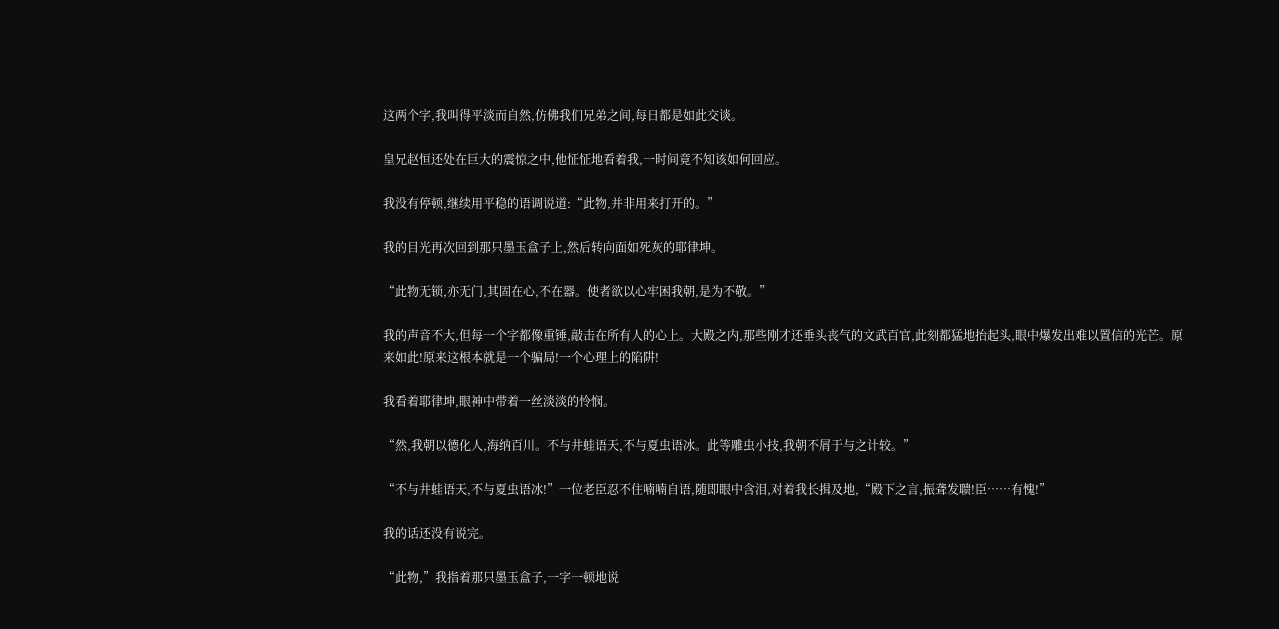这两个字,我叫得平淡而自然,仿佛我们兄弟之间,每日都是如此交谈。

皇兄赵恒还处在巨大的震惊之中,他怔怔地看着我,一时间竟不知该如何回应。

我没有停顿,继续用平稳的语调说道:“此物,并非用来打开的。”

我的目光再次回到那只墨玉盒子上,然后转向面如死灰的耶律坤。

“此物无锁,亦无门,其固在心,不在器。使者欲以心牢困我朝,是为不敬。”

我的声音不大,但每一个字都像重锤,敲击在所有人的心上。大殿之内,那些刚才还垂头丧气的文武百官,此刻都猛地抬起头,眼中爆发出难以置信的光芒。原来如此!原来这根本就是一个骗局!一个心理上的陷阱!

我看着耶律坤,眼神中带着一丝淡淡的怜悯。

“然,我朝以德化人,海纳百川。不与井蛙语天,不与夏虫语冰。此等雕虫小技,我朝不屑于与之计较。”

“不与井蛙语天,不与夏虫语冰!”一位老臣忍不住喃喃自语,随即眼中含泪,对着我长揖及地,“殿下之言,振聋发聩!臣……有愧!”

我的话还没有说完。

“此物,”我指着那只墨玉盒子,一字一顿地说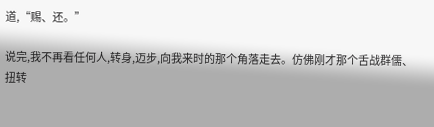道,“赐、还。”

说完,我不再看任何人,转身,迈步,向我来时的那个角落走去。仿佛刚才那个舌战群儒、扭转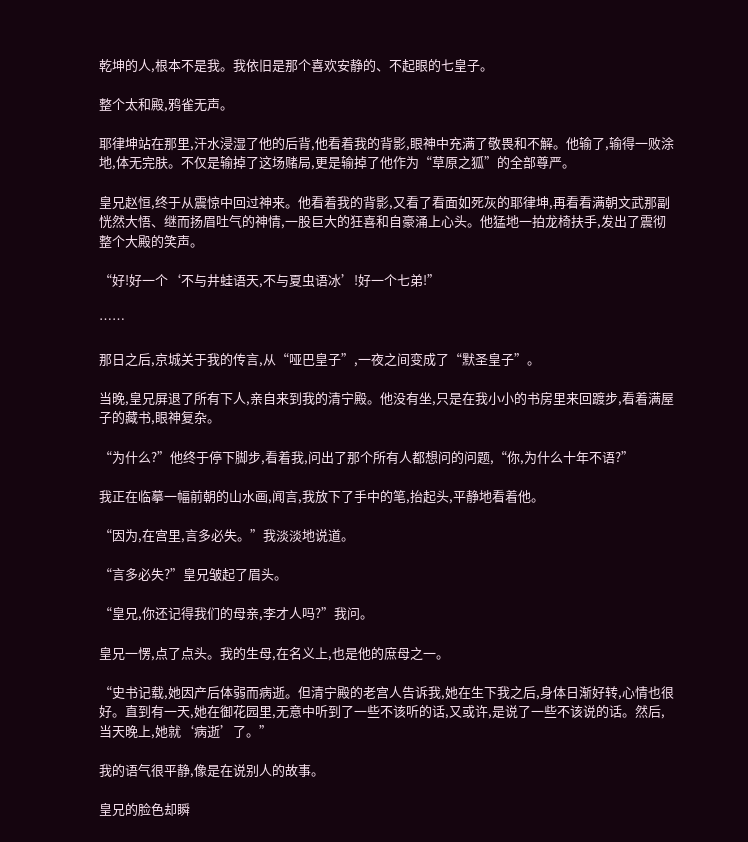乾坤的人,根本不是我。我依旧是那个喜欢安静的、不起眼的七皇子。

整个太和殿,鸦雀无声。

耶律坤站在那里,汗水浸湿了他的后背,他看着我的背影,眼神中充满了敬畏和不解。他输了,输得一败涂地,体无完肤。不仅是输掉了这场赌局,更是输掉了他作为“草原之狐”的全部尊严。

皇兄赵恒,终于从震惊中回过神来。他看着我的背影,又看了看面如死灰的耶律坤,再看看满朝文武那副恍然大悟、继而扬眉吐气的神情,一股巨大的狂喜和自豪涌上心头。他猛地一拍龙椅扶手,发出了震彻整个大殿的笑声。

“好!好一个‘不与井蛙语天,不与夏虫语冰’!好一个七弟!”

……

那日之后,京城关于我的传言,从“哑巴皇子”,一夜之间变成了“默圣皇子”。

当晚,皇兄屏退了所有下人,亲自来到我的清宁殿。他没有坐,只是在我小小的书房里来回踱步,看着满屋子的藏书,眼神复杂。

“为什么?”他终于停下脚步,看着我,问出了那个所有人都想问的问题,“你,为什么十年不语?”

我正在临摹一幅前朝的山水画,闻言,我放下了手中的笔,抬起头,平静地看着他。

“因为,在宫里,言多必失。”我淡淡地说道。

“言多必失?”皇兄皱起了眉头。

“皇兄,你还记得我们的母亲,李才人吗?”我问。

皇兄一愣,点了点头。我的生母,在名义上,也是他的庶母之一。

“史书记载,她因产后体弱而病逝。但清宁殿的老宫人告诉我,她在生下我之后,身体日渐好转,心情也很好。直到有一天,她在御花园里,无意中听到了一些不该听的话,又或许,是说了一些不该说的话。然后,当天晚上,她就‘病逝’了。”

我的语气很平静,像是在说别人的故事。

皇兄的脸色却瞬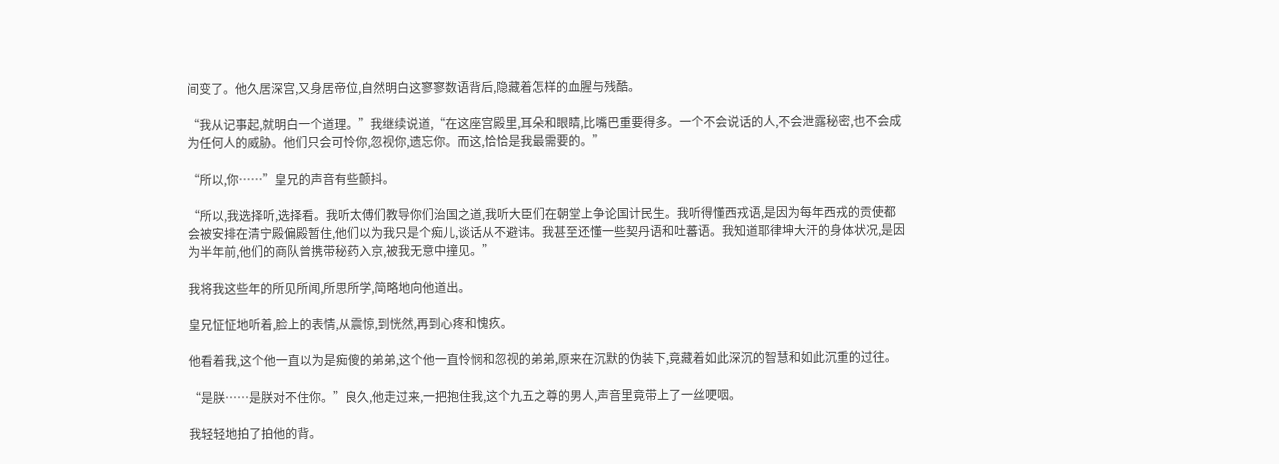间变了。他久居深宫,又身居帝位,自然明白这寥寥数语背后,隐藏着怎样的血腥与残酷。

“我从记事起,就明白一个道理。”我继续说道,“在这座宫殿里,耳朵和眼睛,比嘴巴重要得多。一个不会说话的人,不会泄露秘密,也不会成为任何人的威胁。他们只会可怜你,忽视你,遗忘你。而这,恰恰是我最需要的。”

“所以,你……”皇兄的声音有些颤抖。

“所以,我选择听,选择看。我听太傅们教导你们治国之道,我听大臣们在朝堂上争论国计民生。我听得懂西戎语,是因为每年西戎的贡使都会被安排在清宁殿偏殿暂住,他们以为我只是个痴儿,谈话从不避讳。我甚至还懂一些契丹语和吐蕃语。我知道耶律坤大汗的身体状况,是因为半年前,他们的商队曾携带秘药入京,被我无意中撞见。”

我将我这些年的所见所闻,所思所学,简略地向他道出。

皇兄怔怔地听着,脸上的表情,从震惊,到恍然,再到心疼和愧疚。

他看着我,这个他一直以为是痴傻的弟弟,这个他一直怜悯和忽视的弟弟,原来在沉默的伪装下,竟藏着如此深沉的智慧和如此沉重的过往。

“是朕……是朕对不住你。”良久,他走过来,一把抱住我,这个九五之尊的男人,声音里竟带上了一丝哽咽。

我轻轻地拍了拍他的背。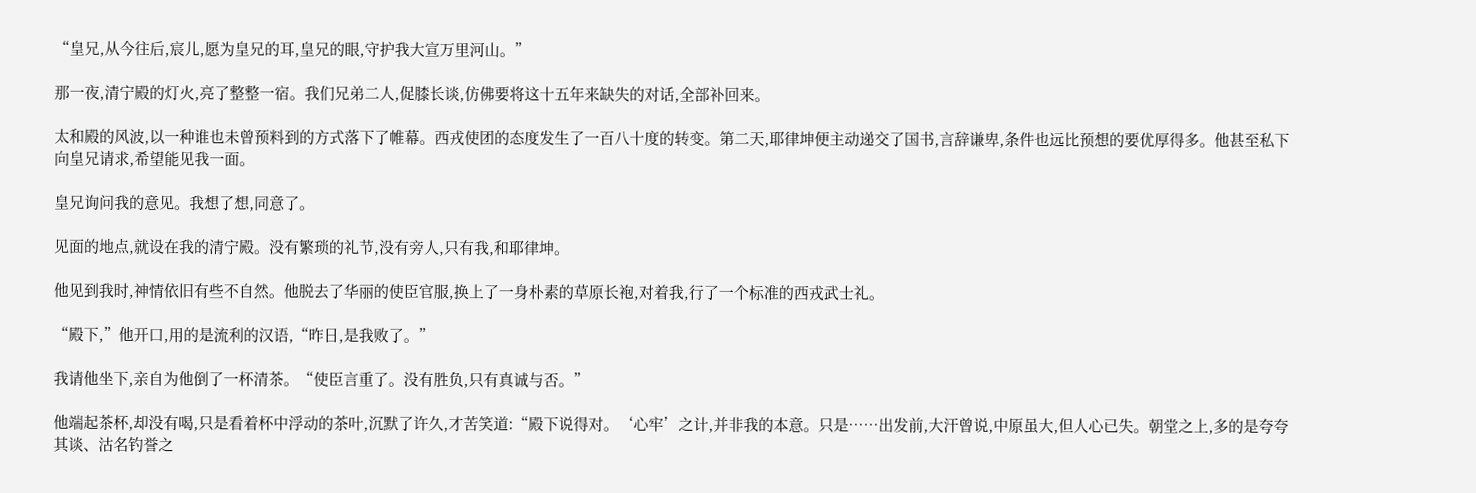“皇兄,从今往后,宸儿,愿为皇兄的耳,皇兄的眼,守护我大宣万里河山。”

那一夜,清宁殿的灯火,亮了整整一宿。我们兄弟二人,促膝长谈,仿佛要将这十五年来缺失的对话,全部补回来。

太和殿的风波,以一种谁也未曾预料到的方式落下了帷幕。西戎使团的态度发生了一百八十度的转变。第二天,耶律坤便主动递交了国书,言辞谦卑,条件也远比预想的要优厚得多。他甚至私下向皇兄请求,希望能见我一面。

皇兄询问我的意见。我想了想,同意了。

见面的地点,就设在我的清宁殿。没有繁琐的礼节,没有旁人,只有我,和耶律坤。

他见到我时,神情依旧有些不自然。他脱去了华丽的使臣官服,换上了一身朴素的草原长袍,对着我,行了一个标准的西戎武士礼。

“殿下,”他开口,用的是流利的汉语,“昨日,是我败了。”

我请他坐下,亲自为他倒了一杯清茶。“使臣言重了。没有胜负,只有真诚与否。”

他端起茶杯,却没有喝,只是看着杯中浮动的茶叶,沉默了许久,才苦笑道:“殿下说得对。‘心牢’之计,并非我的本意。只是……出发前,大汗曾说,中原虽大,但人心已失。朝堂之上,多的是夸夸其谈、沽名钓誉之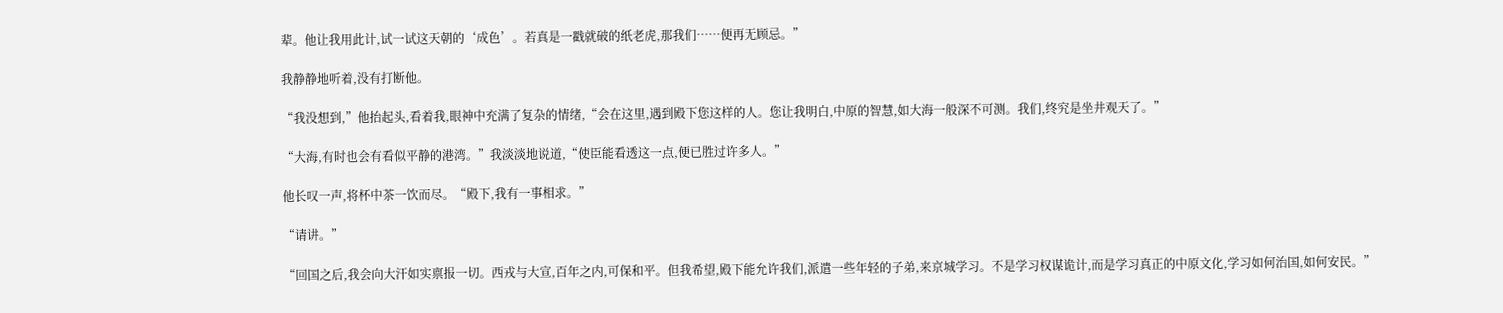辈。他让我用此计,试一试这天朝的‘成色’。若真是一戳就破的纸老虎,那我们……便再无顾忌。”

我静静地听着,没有打断他。

“我没想到,”他抬起头,看着我,眼神中充满了复杂的情绪,“会在这里,遇到殿下您这样的人。您让我明白,中原的智慧,如大海一般深不可测。我们,终究是坐井观天了。”

“大海,有时也会有看似平静的港湾。”我淡淡地说道,“使臣能看透这一点,便已胜过许多人。”

他长叹一声,将杯中茶一饮而尽。“殿下,我有一事相求。”

“请讲。”

“回国之后,我会向大汗如实禀报一切。西戎与大宣,百年之内,可保和平。但我希望,殿下能允许我们,派遣一些年轻的子弟,来京城学习。不是学习权谋诡计,而是学习真正的中原文化,学习如何治国,如何安民。”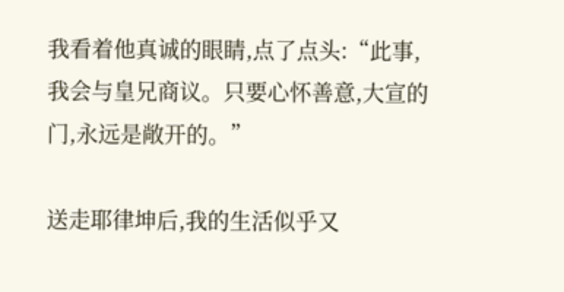我看着他真诚的眼睛,点了点头:“此事,我会与皇兄商议。只要心怀善意,大宣的门,永远是敞开的。”

送走耶律坤后,我的生活似乎又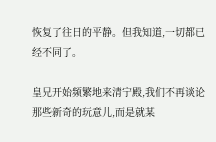恢复了往日的平静。但我知道,一切都已经不同了。

皇兄开始频繁地来清宁殿,我们不再谈论那些新奇的玩意儿,而是就某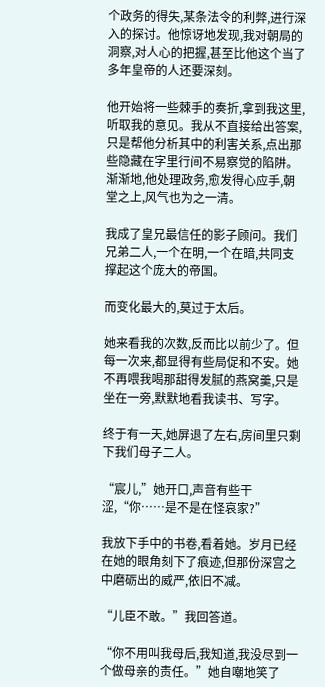个政务的得失,某条法令的利弊,进行深入的探讨。他惊讶地发现,我对朝局的洞察,对人心的把握,甚至比他这个当了多年皇帝的人还要深刻。

他开始将一些棘手的奏折,拿到我这里,听取我的意见。我从不直接给出答案,只是帮他分析其中的利害关系,点出那些隐藏在字里行间不易察觉的陷阱。渐渐地,他处理政务,愈发得心应手,朝堂之上,风气也为之一清。

我成了皇兄最信任的影子顾问。我们兄弟二人,一个在明,一个在暗,共同支撑起这个庞大的帝国。

而变化最大的,莫过于太后。

她来看我的次数,反而比以前少了。但每一次来,都显得有些局促和不安。她不再喂我喝那甜得发腻的燕窝羹,只是坐在一旁,默默地看我读书、写字。

终于有一天,她屏退了左右,房间里只剩下我们母子二人。

“宸儿,”她开口,声音有些干涩,“你……是不是在怪哀家?”

我放下手中的书卷,看着她。岁月已经在她的眼角刻下了痕迹,但那份深宫之中磨砺出的威严,依旧不减。

“儿臣不敢。”我回答道。

“你不用叫我母后,我知道,我没尽到一个做母亲的责任。”她自嘲地笑了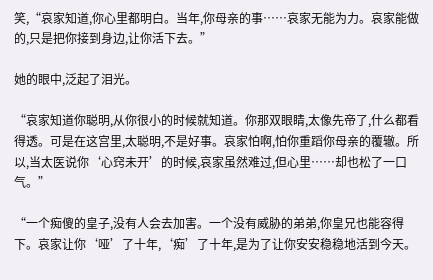笑,“哀家知道,你心里都明白。当年,你母亲的事……哀家无能为力。哀家能做的,只是把你接到身边,让你活下去。”

她的眼中,泛起了泪光。

“哀家知道你聪明,从你很小的时候就知道。你那双眼睛,太像先帝了,什么都看得透。可是在这宫里,太聪明,不是好事。哀家怕啊,怕你重蹈你母亲的覆辙。所以,当太医说你‘心窍未开’的时候,哀家虽然难过,但心里……却也松了一口气。”

“一个痴傻的皇子,没有人会去加害。一个没有威胁的弟弟,你皇兄也能容得下。哀家让你‘哑’了十年,‘痴’了十年,是为了让你安安稳稳地活到今天。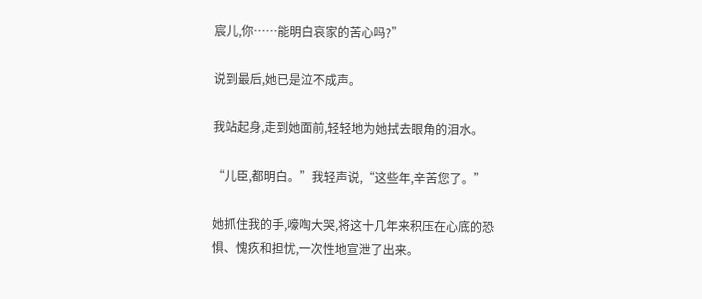宸儿,你……能明白哀家的苦心吗?”

说到最后,她已是泣不成声。

我站起身,走到她面前,轻轻地为她拭去眼角的泪水。

“儿臣,都明白。”我轻声说,“这些年,辛苦您了。”

她抓住我的手,嚎啕大哭,将这十几年来积压在心底的恐惧、愧疚和担忧,一次性地宣泄了出来。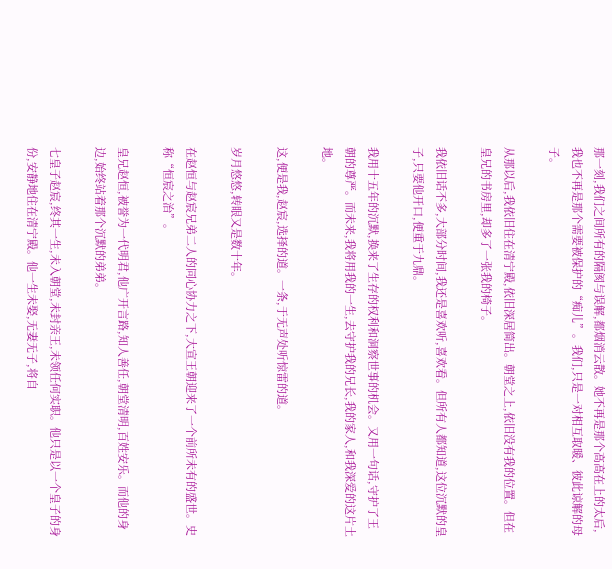那一刻,我们之间所有的隔阂与误解,都烟消云散。她不再是那个高高在上的太后,我也不再是那个需要被保护的“痴儿”。我们,只是一对相互取暖、彼此谅解的母子。

从那以后,我依旧住在清宁殿,依旧深居简出。朝堂之上,依旧没有我的位置。但在皇兄的书房里,却多了一张我的椅子。

我依旧话不多,大部分时间,我还是喜欢听,喜欢看。但所有人都知道,这位沉默的皇子,只要他开口,便重于九鼎。

我用十五年的沉默,换来了生存的权利和洞察世事的机会。又用一句话,守护了王朝的尊严。而未来,我将用我的一生,去守护我的兄长,我的家人,和我深爱的这片土地。

这,便是我,赵宸,选择的道。一条,于无声处听惊雷的道。

岁月悠悠,转眼又是数十年。

在赵恒与赵宸兄弟二人的同心协力之下,大宣王朝迎来了一个前所未有的盛世。史称“恒宸之治”。

皇兄赵恒,被誉为一代明君,他广开言路,知人善任,朝堂清明,百姓安乐。而他的身边,始终站着那个沉默的弟弟。

七皇子赵宸,终其一生,未入朝堂,未封亲王,未领任何实职。他只是以一个皇子的身份,安静地住在清宁殿。他一生未娶,无妻无子,将自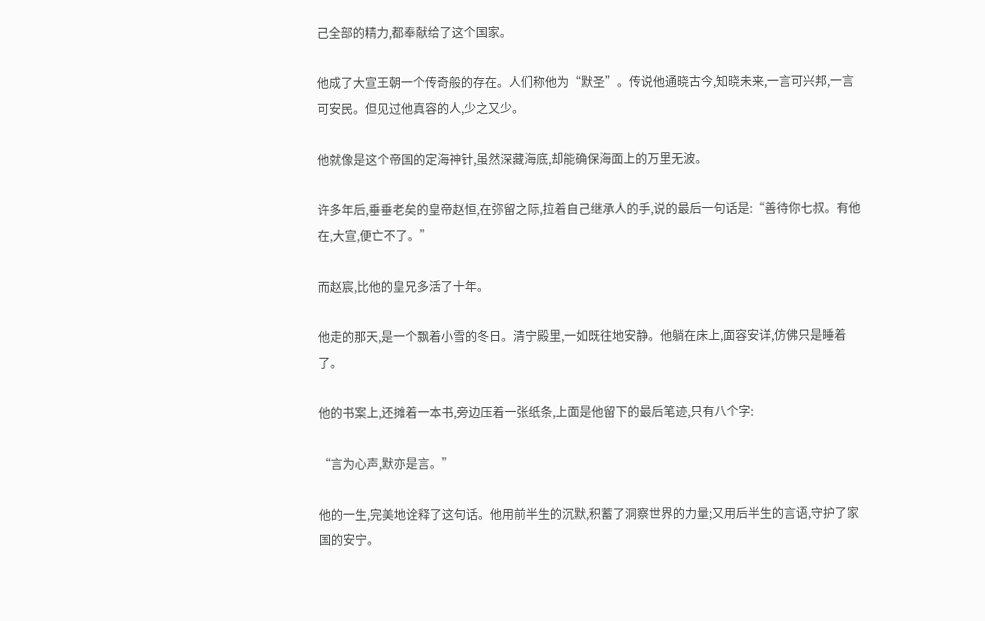己全部的精力,都奉献给了这个国家。

他成了大宣王朝一个传奇般的存在。人们称他为“默圣”。传说他通晓古今,知晓未来,一言可兴邦,一言可安民。但见过他真容的人,少之又少。

他就像是这个帝国的定海神针,虽然深藏海底,却能确保海面上的万里无波。

许多年后,垂垂老矣的皇帝赵恒,在弥留之际,拉着自己继承人的手,说的最后一句话是:“善待你七叔。有他在,大宣,便亡不了。”

而赵宸,比他的皇兄多活了十年。

他走的那天,是一个飘着小雪的冬日。清宁殿里,一如既往地安静。他躺在床上,面容安详,仿佛只是睡着了。

他的书案上,还摊着一本书,旁边压着一张纸条,上面是他留下的最后笔迹,只有八个字:

“言为心声,默亦是言。”

他的一生,完美地诠释了这句话。他用前半生的沉默,积蓄了洞察世界的力量;又用后半生的言语,守护了家国的安宁。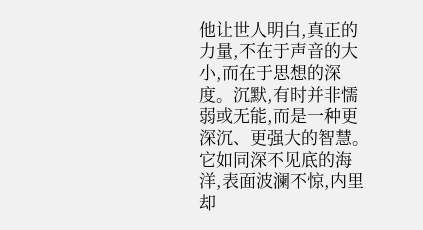他让世人明白,真正的力量,不在于声音的大小,而在于思想的深度。沉默,有时并非懦弱或无能,而是一种更深沉、更强大的智慧。它如同深不见底的海洋,表面波澜不惊,内里却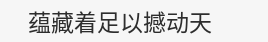蕴藏着足以撼动天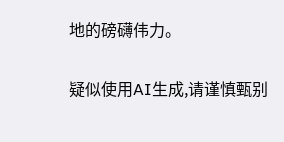地的磅礴伟力。

疑似使用AI生成,请谨慎甄别